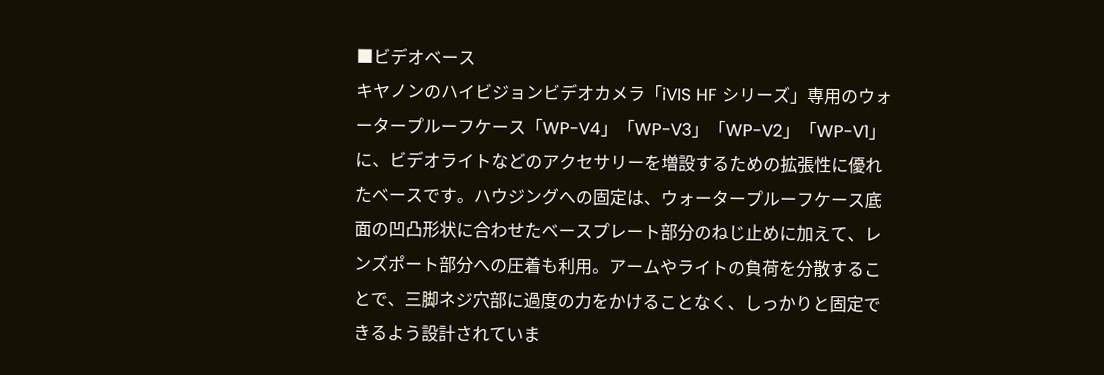■ビデオベース
キヤノンのハイビジョンビデオカメラ「iVIS HF シリーズ」専用のウォータープルーフケース「WP-V4」「WP-V3」「WP-V2」「WP-V1」に、ビデオライトなどのアクセサリーを増設するための拡張性に優れたベースです。ハウジングへの固定は、ウォータープルーフケース底面の凹凸形状に合わせたベースプレート部分のねじ止めに加えて、レンズポート部分への圧着も利用。アームやライトの負荷を分散することで、三脚ネジ穴部に過度の力をかけることなく、しっかりと固定できるよう設計されていま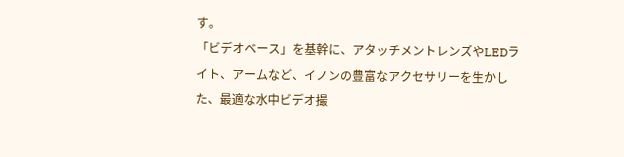す。
「ビデオベース」を基幹に、アタッチメントレンズやLEDライト、アームなど、イノンの豊富なアクセサリーを生かした、最適な水中ビデオ撮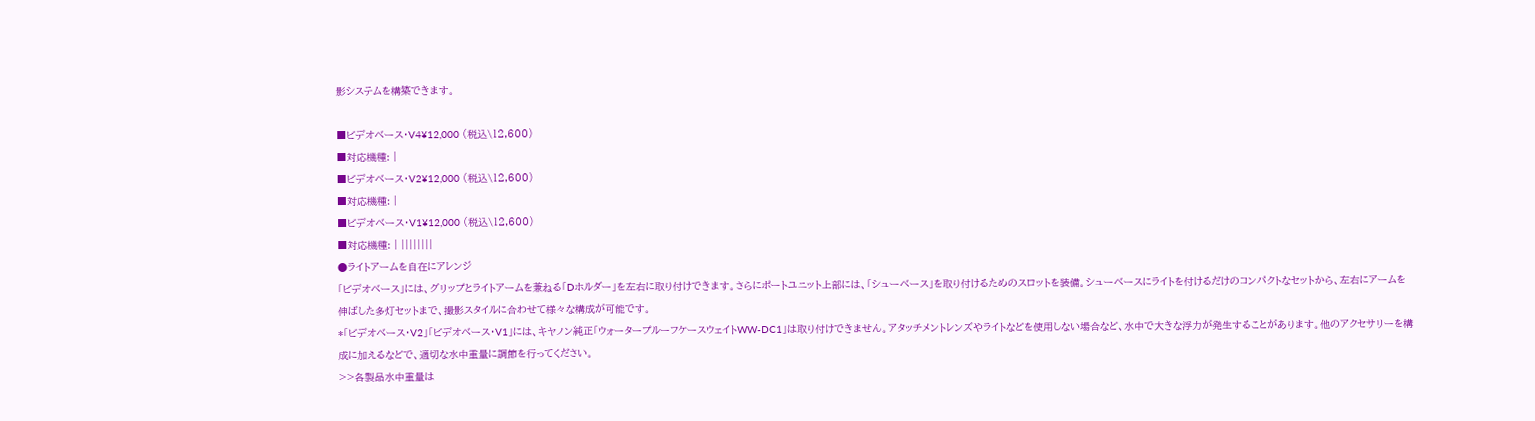影システムを構築できます。

■ビデオベース・V4¥12,000 (税込\12,600)
■対応機種: |
■ビデオベース・V2¥12,000 (税込\12,600)
■対応機種: |
■ビデオベース・V1¥12,000 (税込\12,600)
■対応機種: | ||||||||
●ライトアームを自在にアレンジ
「ビデオベース」には、グリップとライトアームを兼ねる「Dホルダー」を左右に取り付けできます。さらにポートユニット上部には、「シューベース」を取り付けるためのスロットを装備。シューベースにライトを付けるだけのコンパクトなセットから、左右にアームを伸ばした多灯セットまで、撮影スタイルに合わせて様々な構成が可能です。
*「ビデオベース・V2」「ビデオベース・V1」には、キヤノン純正「ウォータープルーフケースウェイトWW-DC1」は取り付けできません。アタッチメントレンズやライトなどを使用しない場合など、水中で大きな浮力が発生することがあります。他のアクセサリーを構成に加えるなどで、適切な水中重量に調節を行ってください。
>>各製品水中重量は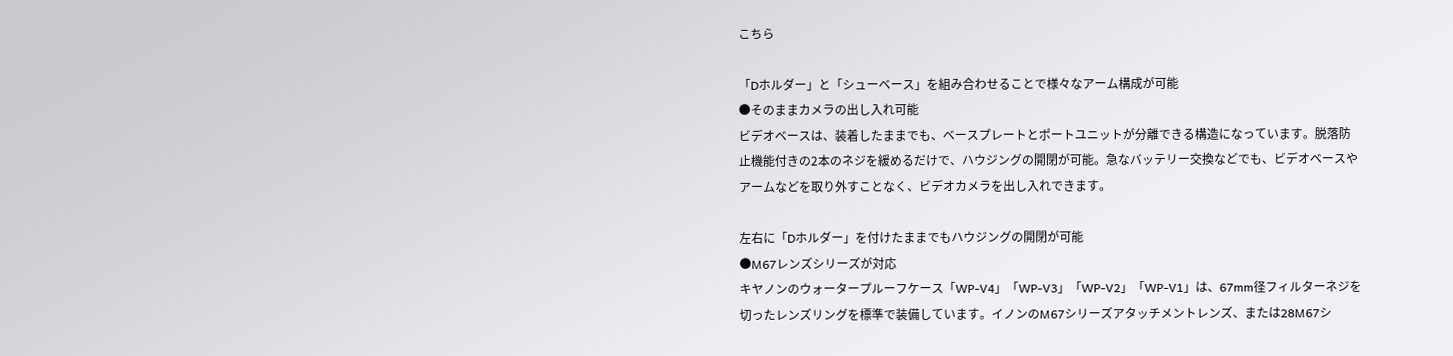こちら

「Dホルダー」と「シューベース」を組み合わせることで様々なアーム構成が可能
●そのままカメラの出し入れ可能
ビデオベースは、装着したままでも、ベースプレートとポートユニットが分離できる構造になっています。脱落防止機能付きの2本のネジを緩めるだけで、ハウジングの開閉が可能。急なバッテリー交換などでも、ビデオベースやアームなどを取り外すことなく、ビデオカメラを出し入れできます。

左右に「Dホルダー」を付けたままでもハウジングの開閉が可能
●M67レンズシリーズが対応
キヤノンのウォータープルーフケース「WP-V4」「WP-V3」「WP-V2」「WP-V1」は、67mm径フィルターネジを切ったレンズリングを標準で装備しています。イノンのM67シリーズアタッチメントレンズ、または28M67シ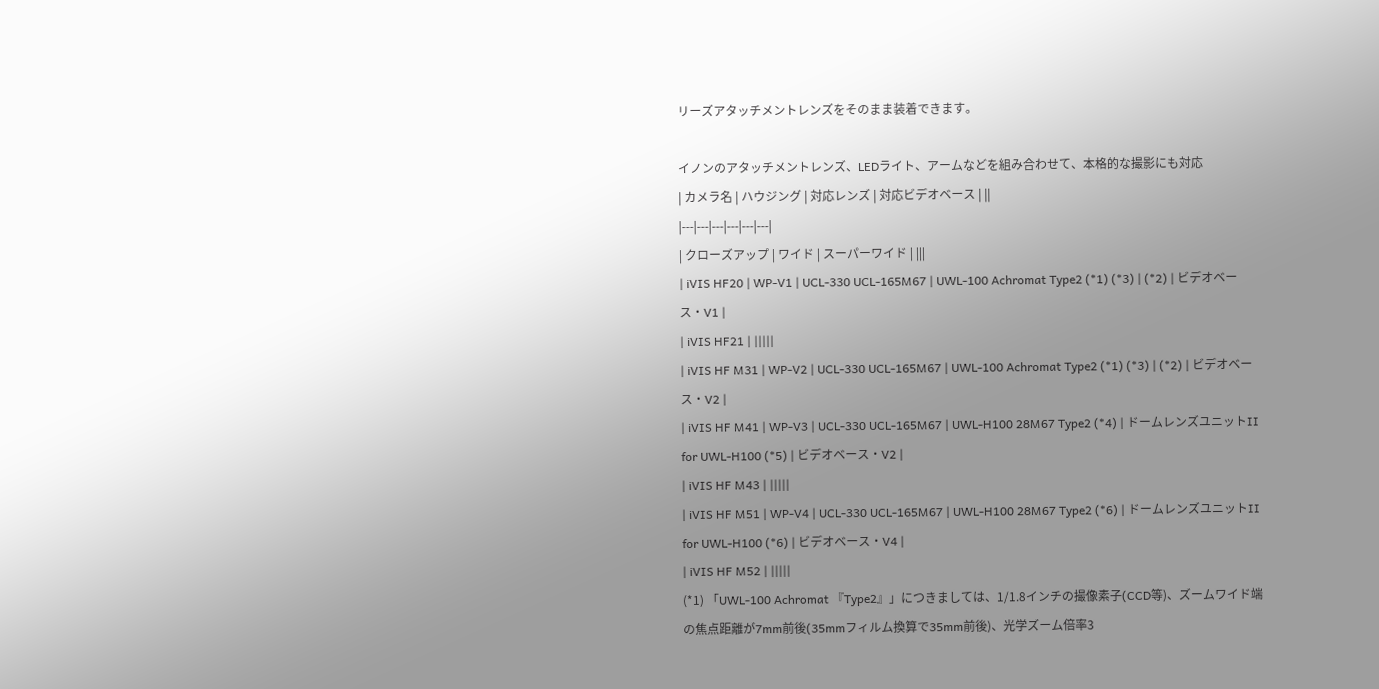リーズアタッチメントレンズをそのまま装着できます。

イノンのアタッチメントレンズ、LEDライト、アームなどを組み合わせて、本格的な撮影にも対応
| カメラ名 | ハウジング | 対応レンズ | 対応ビデオベース | ||
|---|---|---|---|---|---|
| クローズアップ | ワイド | スーパーワイド | |||
| iVIS HF20 | WP-V1 | UCL-330 UCL-165M67 | UWL-100 Achromat Type2 (*1) (*3) | (*2) | ビデオベース・V1 |
| iVIS HF21 | |||||
| iVIS HF M31 | WP-V2 | UCL-330 UCL-165M67 | UWL-100 Achromat Type2 (*1) (*3) | (*2) | ビデオベース・V2 |
| iVIS HF M41 | WP-V3 | UCL-330 UCL-165M67 | UWL-H100 28M67 Type2 (*4) | ドームレンズユニットII for UWL-H100 (*5) | ビデオベース・V2 |
| iVIS HF M43 | |||||
| iVIS HF M51 | WP-V4 | UCL-330 UCL-165M67 | UWL-H100 28M67 Type2 (*6) | ドームレンズユニットII for UWL-H100 (*6) | ビデオベース・V4 |
| iVIS HF M52 | |||||
(*1) 「UWL-100 Achromat 『Type2』」につきましては、1/1.8インチの撮像素子(CCD等)、ズームワイド端の焦点距離が7mm前後(35mmフィルム換算で35mm前後)、光学ズーム倍率3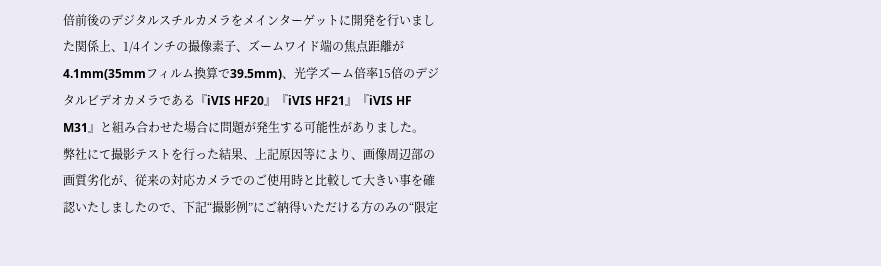倍前後のデジタルスチルカメラをメインターゲットに開発を行いました関係上、1/4インチの撮像素子、ズームワイド端の焦点距離が4.1mm(35mmフィルム換算で39.5mm)、光学ズーム倍率15倍のデジタルビデオカメラである『iVIS HF20』『iVIS HF21』『iVIS HF M31』と組み合わせた場合に問題が発生する可能性がありました。
弊社にて撮影テストを行った結果、上記原因等により、画像周辺部の画質劣化が、従来の対応カメラでのご使用時と比較して大きい事を確認いたしましたので、下記“撮影例”にご納得いただける方のみの“限定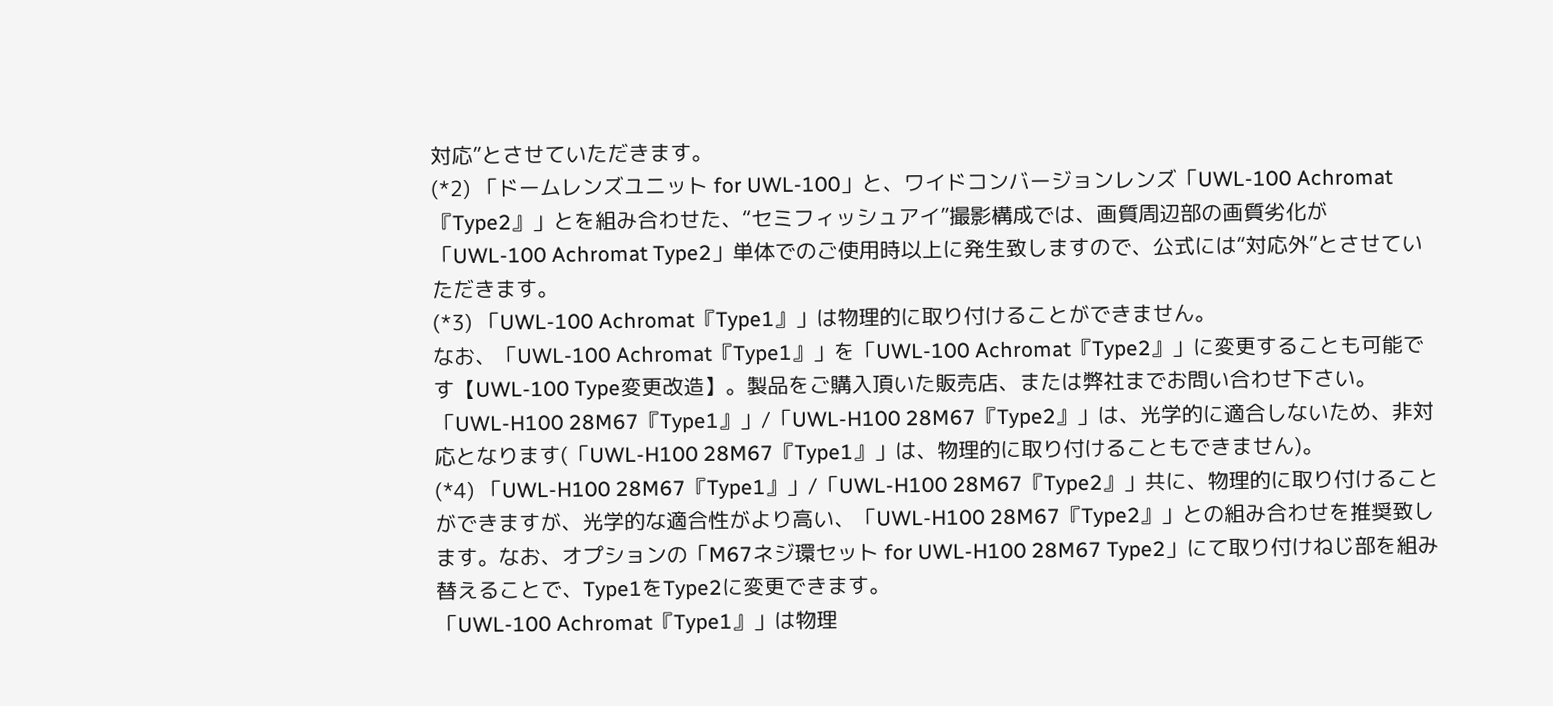対応”とさせていただきます。
(*2) 「ドームレンズユニット for UWL-100」と、ワイドコンバージョンレンズ「UWL-100 Achromat 『Type2』」とを組み合わせた、“セミフィッシュアイ”撮影構成では、画質周辺部の画質劣化が「UWL-100 Achromat Type2」単体でのご使用時以上に発生致しますので、公式には“対応外”とさせていただきます。
(*3) 「UWL-100 Achromat『Type1』」は物理的に取り付けることができません。
なお、「UWL-100 Achromat『Type1』」を「UWL-100 Achromat『Type2』」に変更することも可能です【UWL-100 Type変更改造】。製品をご購入頂いた販売店、または弊社までお問い合わせ下さい。
「UWL-H100 28M67『Type1』」/「UWL-H100 28M67『Type2』」は、光学的に適合しないため、非対応となります(「UWL-H100 28M67『Type1』」は、物理的に取り付けることもできません)。
(*4) 「UWL-H100 28M67『Type1』」/「UWL-H100 28M67『Type2』」共に、物理的に取り付けることができますが、光学的な適合性がより高い、「UWL-H100 28M67『Type2』」との組み合わせを推奨致します。なお、オプションの「M67ネジ環セット for UWL-H100 28M67 Type2」にて取り付けねじ部を組み替えることで、Type1をType2に変更できます。
「UWL-100 Achromat『Type1』」は物理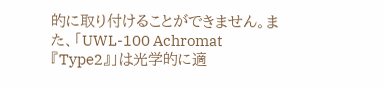的に取り付けることができません。また、「UWL-100 Achromat『Type2』」は光学的に適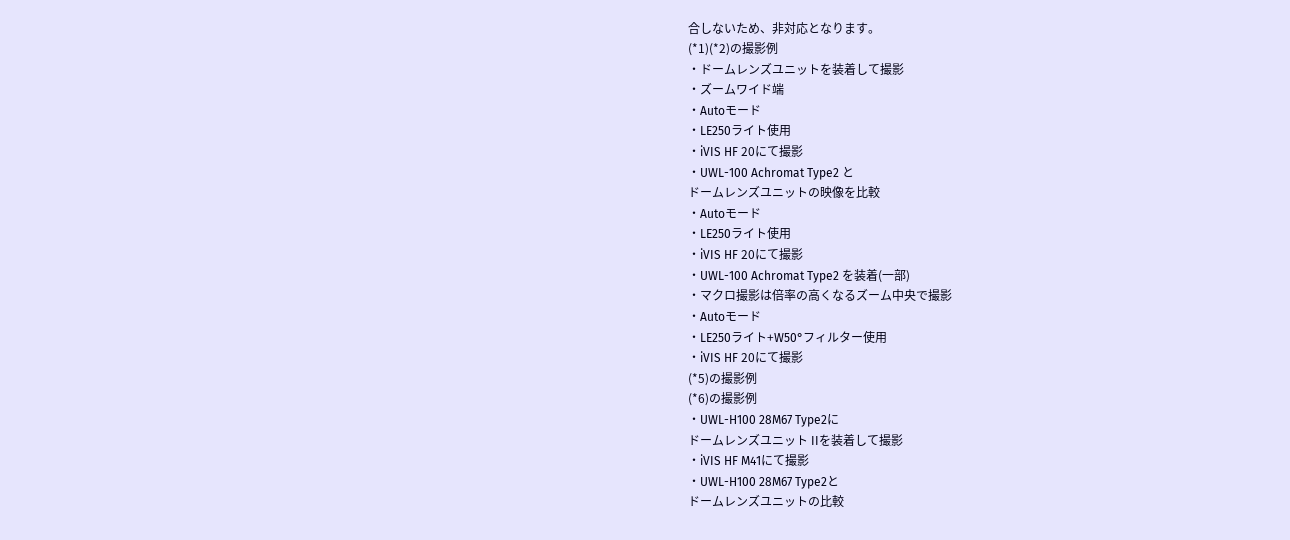合しないため、非対応となります。
(*1)(*2)の撮影例
・ドームレンズユニットを装着して撮影
・ズームワイド端
・Autoモード
・LE250ライト使用
・iVIS HF 20にて撮影
・UWL-100 Achromat Type2 と
ドームレンズユニットの映像を比較
・Autoモード
・LE250ライト使用
・iVIS HF 20にて撮影
・UWL-100 Achromat Type2 を装着(一部)
・マクロ撮影は倍率の高くなるズーム中央で撮影
・Autoモード
・LE250ライト+W50°フィルター使用
・iVIS HF 20にて撮影
(*5)の撮影例
(*6)の撮影例
・UWL-H100 28M67 Type2に
ドームレンズユニット IIを装着して撮影
・iVIS HF M41にて撮影
・UWL-H100 28M67 Type2と
ドームレンズユニットの比較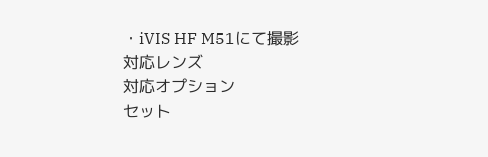・iVIS HF M51にて撮影
対応レンズ
対応オプション
セット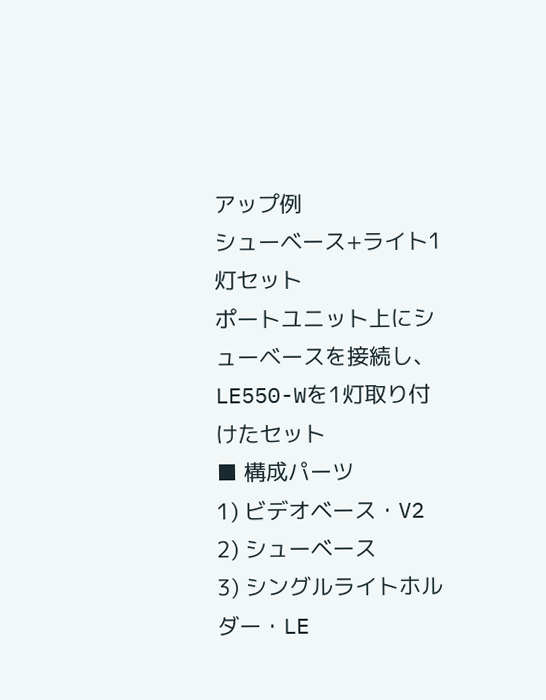アップ例
シューベース+ライト1灯セット
ポートユニット上にシューベースを接続し、LE550-Wを1灯取り付けたセット
■ 構成パーツ
1) ビデオベース・V2
2) シューベース
3) シングルライトホルダー・LE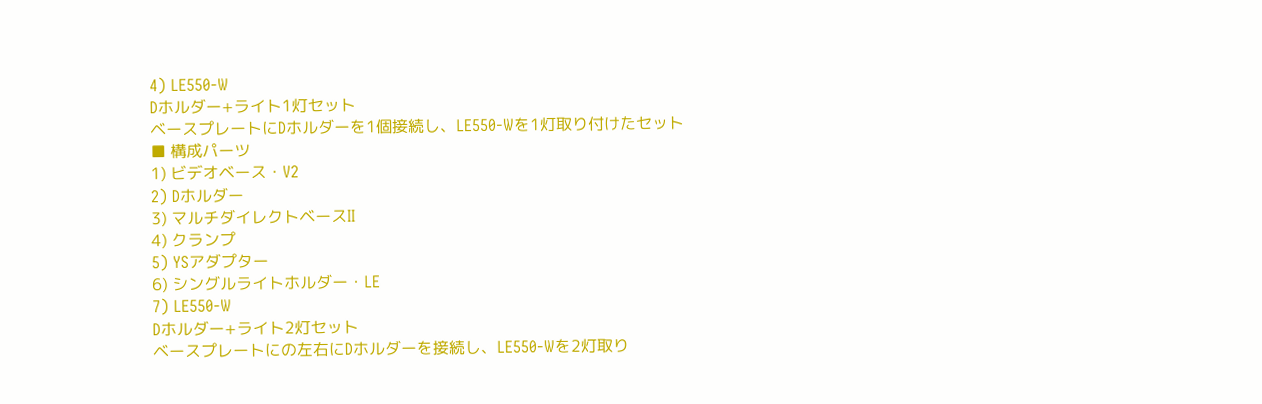4) LE550-W
Dホルダー+ライト1灯セット
ベースプレートにDホルダーを1個接続し、LE550-Wを1灯取り付けたセット
■ 構成パーツ
1) ビデオベース・V2
2) Dホルダー
3) マルチダイレクトベースII
4) クランプ
5) YSアダプター
6) シングルライトホルダー・LE
7) LE550-W
Dホルダー+ライト2灯セット
ベースプレートにの左右にDホルダーを接続し、LE550-Wを2灯取り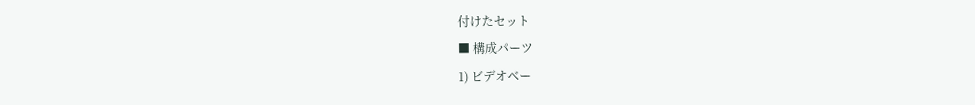付けたセット
■ 構成パーツ
1) ビデオベー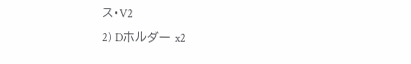ス・V2
2) Dホルダー x2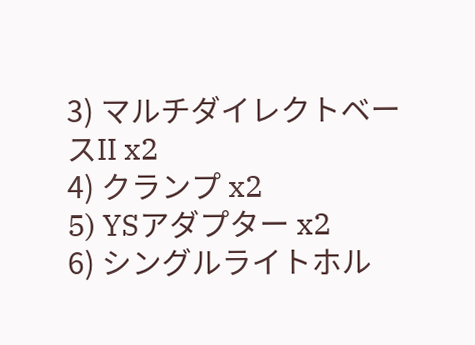3) マルチダイレクトベースII x2
4) クランプ x2
5) YSアダプター x2
6) シングルライトホル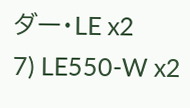ダー・LE x2
7) LE550-W x2